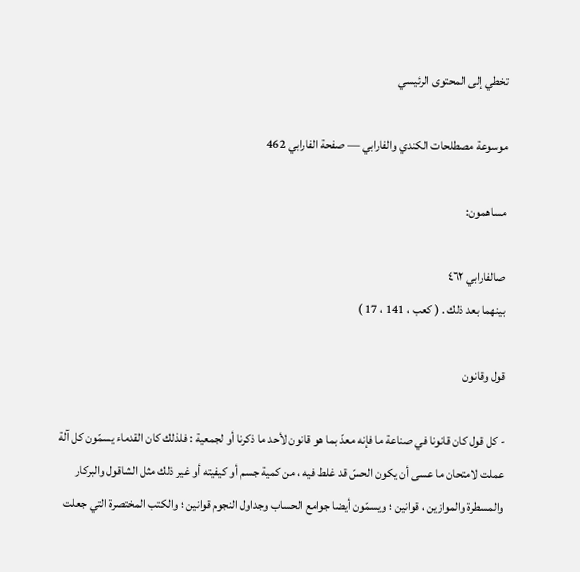تخطي إلى المحتوى الرئيسي

موسوعة مصطلحات الكندي والفارابي — صفحة الفارابي 462

مساهمون:

صالفارابي ٤٦٢
بينهما بعد ذلك . ( كعب ، 141 ، 17 )

قول وقانون

- كل قول كان قانونا في صناعة ما فإنه معدّ بما هو قانون لأحد ما ذكرنا أو لجمعية : فلذلك كان القدماء يسمّون كل آلة عملت لامتحان ما عسى أن يكون الحسّ قد غلط فيه ، من كمية جسم أو كيفيته أو غير ذلك مثل الشاقول والبركار والمسطرة والموازين ، قوانين ؛ ويسمّون أيضا جوامع الحساب وجداول النجوم قوانين ؛ والكتب المختصرة التي جعلت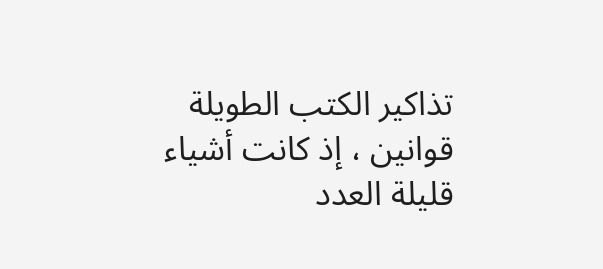تذاكير الكتب الطويلة قوانين ، إذ كانت أشياء قليلة العدد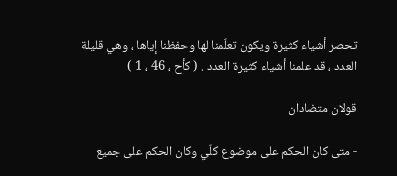تحصر أشياء كثيرة ويكون تعلّمنا لها وحفظنا إياها ، وهي قليلة العدد ، قد علمنا أشياء كثيرة العدد . ( كأح ، 46 ، 1 )

قولان متضادان

- متى كان الحكم على موضوع كلّي وكان الحكم على جميع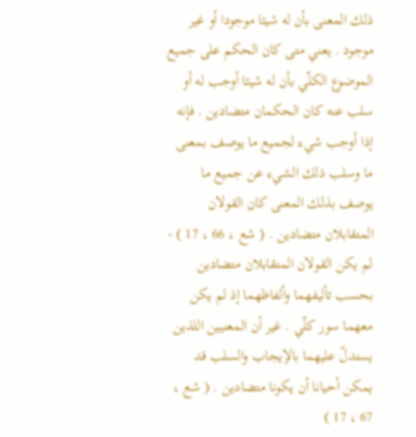ذلك المعنى بأن له شيئا موجودا أو غير موجود . يعني متى كان الحكم على جميع الموضوع الكلّي بأن له شيئا أوجب له أو سلب عنه كان الحكمان متضادين . فإنه إذا أوجب شيء لجميع ما يوصف بمعنى ما وسلب ذلك الشيء عن جميع ما يوصف بذلك المعنى كان القولان المتقابلان متضادين . ( شع ، 66 ، 17 ) - لم يكن القولان المتقابلان متضادين بحسب تأليفهما وألفاظهما إذ لم يكن معهما سور كلّي . غير أن المعنيين اللذين يستدلّ عليهما بالإيجاب والسلب قد يمكن أحيانا أن يكونا متضادين . ( شع ، 67 ، 17 )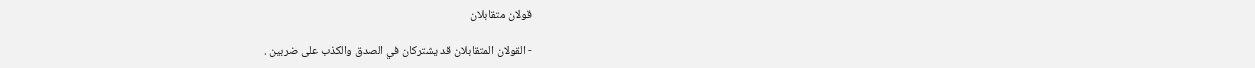قولان متقابلان

- القولان المتقابلان قد يشتركان في الصدق والكذب على ضربين .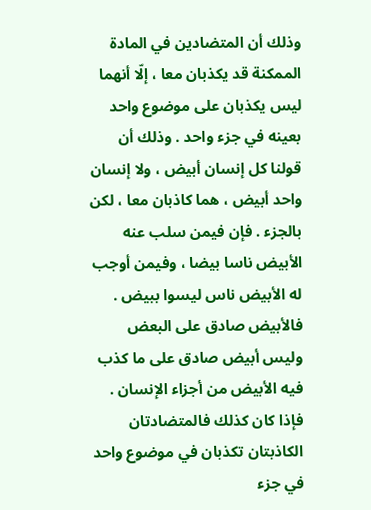وذلك أن المتضادين في المادة الممكنة قد يكذبان معا ، إلّا أنهما ليس يكذبان على موضوع واحد بعينه في جزء واحد . وذلك أن قولنا كل إنسان أبيض ، ولا إنسان واحد أبيض ، هما كاذبان معا ، لكن بالجزء . فإن فيمن سلب عنه الأبيض ناسا بيضا ، وفيمن أوجب له الأبيض ناس ليسوا ببيض . فالأبيض صادق على البعض وليس أبيض صادق على ما كذب فيه الأبيض من أجزاء الإنسان . فإذا كان كذلك فالمتضادتان الكاذبتان تكذبان في موضوع واحد في جزء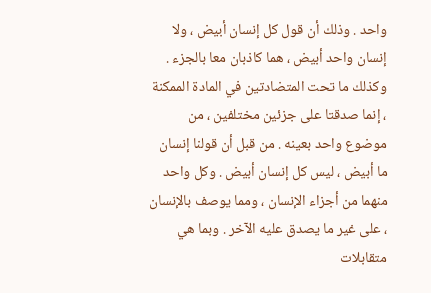واحد . وذلك أن قول كل إنسان أبيض ، ولا إنسان واحد أبيض ، هما كاذبان معا بالجزء . وكذلك ما تحت المتضادتين في المادة الممكنة ، إنما صدقتا على جزئين مختلفين ، من موضوع واحد بعينه . من قبل أن قولنا إنسان ما أبيض ، ليس كل إنسان أبيض . وكل واحد منهما من أجزاء الإنسان ، ومما يوصف بالإنسان ، على غير ما يصدق عليه الآخر . وبما هي متقابلات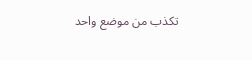تكذب من موضع واحد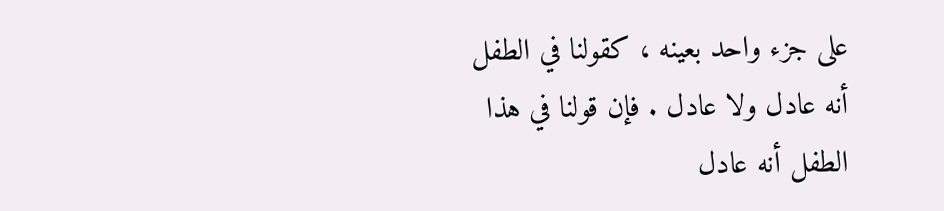على جزء واحد بعينه ، كقولنا في الطفل أنه عادل ولا عادل . فإن قولنا في هذا الطفل أنه عادل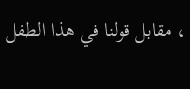، مقابل قولنا في هذا الطفل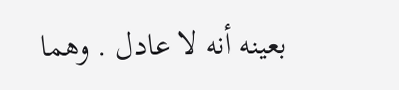بعينه أنه لا عادل . وهما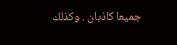جميعا كاذبان . وكذلك